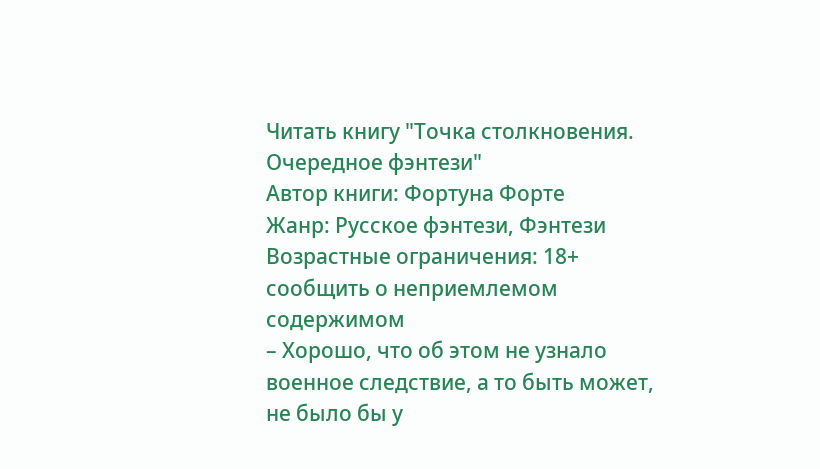Читать книгу "Точка столкновения. Очередное фэнтези"
Автор книги: Фортуна Форте
Жанр: Русское фэнтези, Фэнтези
Возрастные ограничения: 18+
сообщить о неприемлемом содержимом
– Хорошо, что об этом не узнало военное следствие, а то быть может, не было бы у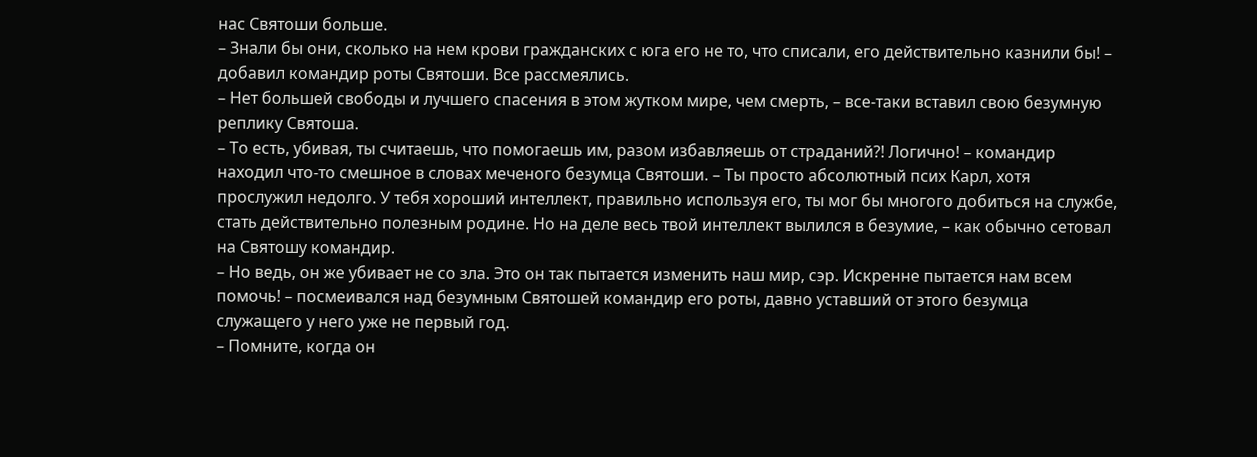нас Святоши больше.
– Знали бы они, сколько на нем крови гражданских с юга его не то, что списали, его действительно казнили бы! – добавил командир роты Святоши. Все рассмеялись.
– Нет большей свободы и лучшего спасения в этом жутком мире, чем смерть, – все-таки вставил свою безумную реплику Святоша.
– То есть, убивая, ты считаешь, что помогаешь им, разом избавляешь от страданий?! Логично! – командир находил что-то смешное в словах меченого безумца Святоши. – Ты просто абсолютный псих Карл, хотя прослужил недолго. У тебя хороший интеллект, правильно используя его, ты мог бы многого добиться на службе, стать действительно полезным родине. Но на деле весь твой интеллект вылился в безумие, – как обычно сетовал на Святошу командир.
– Но ведь, он же убивает не со зла. Это он так пытается изменить наш мир, сэр. Искренне пытается нам всем помочь! – посмеивался над безумным Святошей командир его роты, давно уставший от этого безумца служащего у него уже не первый год.
– Помните, когда он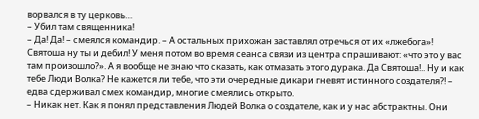ворвался в ту церковь…
– Убил там священника!
– Да! Да! – смеялся командир. – А остальных прихожан заставлял отречься от их «лжебога»! Святоша ну ты и дебил! У меня потом во время сеанса связи из центра спрашивают: «что это у вас там произошло?». А я вообще не знаю что сказать, как отмазать этого дурака. Да Святоша!.. Ну и как тебе Люди Волка? Не кажется ли тебе, что эти очередные дикари гневят истинного создателя?! – едва сдерживал смех командир, многие смеялись открыто.
– Никак нет. Как я понял представления Людей Волка о создателе, как и у нас абстрактны. Они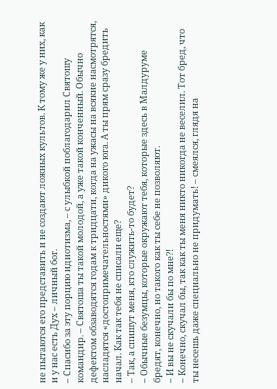не пытаются его представить и не создают ложных культов. К тому же у них, как и у нас есть Дух – личный бог.
– Спасибо за эту порцию идиотизма, – с улыбкой поблагодарил Святошу командир. – Святоша ты такой молодой, а уже такой конченный. Обычно дефектом обзаводятся годам к тридцати, когда на ужасы на всякие насмотрятся, насладятся «достопримечательностями» дикого юга. А ты прям сразу бредить начал. Как так тебя не списали еще?
– Так, а спишут меня, кто служить-то будет?
– Обычные безумцы, которые окружают тебя, которые здесь в Малдуруме бредят, конечно, но такого как ты себе не позволяют.
– И вы не скучали бы по мне?!
– Конечно, скучал бы, так как ты меня никто никогда не веселил. Тот бред, что ты несешь даже специально не придумать! – смеялся, глядя на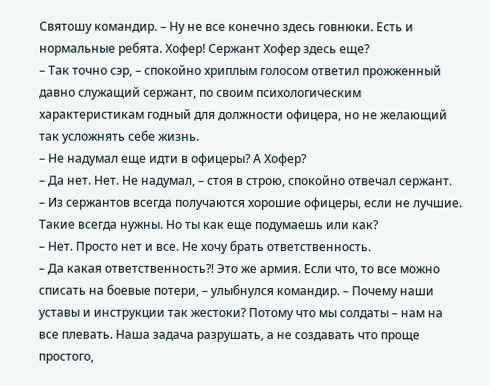Святошу командир. – Ну не все конечно здесь говнюки. Есть и нормальные ребята. Хофер! Сержант Хофер здесь еще?
– Так точно сэр, – спокойно хриплым голосом ответил прожженный давно служащий сержант, по своим психологическим характеристикам годный для должности офицера, но не желающий так усложнять себе жизнь.
– Не надумал еще идти в офицеры? А Хофер?
– Да нет. Нет. Не надумал, – стоя в строю, спокойно отвечал сержант.
– Из сержантов всегда получаются хорошие офицеры, если не лучшие. Такие всегда нужны. Но ты как еще подумаешь или как?
– Нет. Просто нет и все. Не хочу брать ответственность.
– Да какая ответственность?! Это же армия. Если что, то все можно списать на боевые потери, – улыбнулся командир. – Почему наши уставы и инструкции так жестоки? Потому что мы солдаты – нам на все плевать. Наша задача разрушать, а не создавать что проще простого,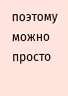поэтому можно просто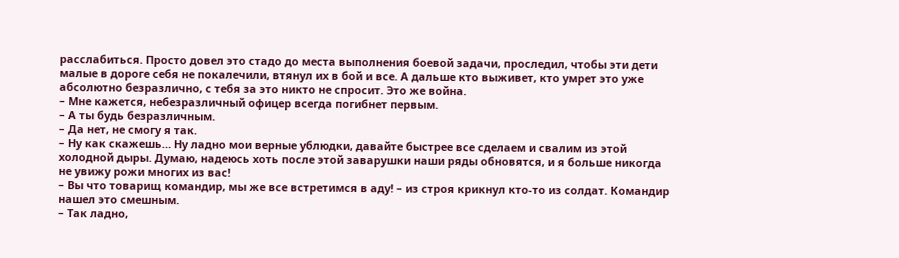расслабиться. Просто довел это стадо до места выполнения боевой задачи, проследил, чтобы эти дети малые в дороге себя не покалечили, втянул их в бой и все. А дальше кто выживет, кто умрет это уже абсолютно безразлично, с тебя за это никто не спросит. Это же война.
– Мне кажется, небезразличный офицер всегда погибнет первым.
– А ты будь безразличным.
– Да нет, не смогу я так.
– Ну как скажешь… Ну ладно мои верные ублюдки, давайте быстрее все сделаем и свалим из этой холодной дыры. Думаю, надеюсь хоть после этой заварушки наши ряды обновятся, и я больше никогда не увижу рожи многих из вас!
– Вы что товарищ командир, мы же все встретимся в аду! – из строя крикнул кто-то из солдат. Командир нашел это смешным.
– Так ладно,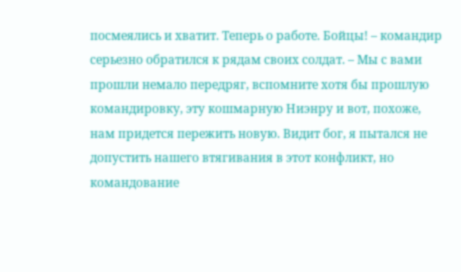посмеялись и хватит. Теперь о работе. Бойцы! – командир серьезно обратился к рядам своих солдат. – Мы с вами прошли немало передряг, вспомните хотя бы прошлую командировку, эту кошмарную Ниэнру и вот, похоже, нам придется пережить новую. Видит бог, я пытался не допустить нашего втягивания в этот конфликт, но командование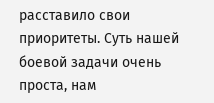расставило свои приоритеты. Суть нашей боевой задачи очень проста, нам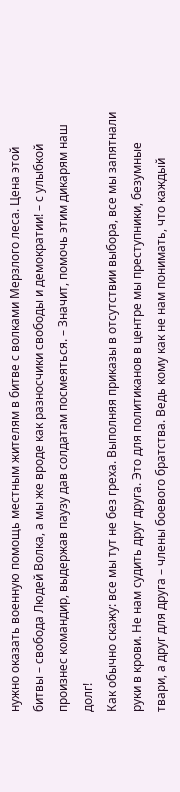нужно оказать военную помощь местным жителям в битве с волками Мерзлого леса. Цена этой битвы – свобода Людей Волка, а мы же вроде как разносчики свободы и демократии! – с улыбкой произнес командир, выдержав паузу дав солдатам посмеяться. – Значит, помочь этим дикарям наш долг!
Как обычно скажу: все мы тут не без греха. Выполняя приказы в отсутствии выбора, все мы запятнали руки в крови. Не нам судить друг друга. Это для политиканов в центре мы преступники, безумные твари, а друг для друга – члены боевого братства. Ведь кому как не нам понимать, что каждый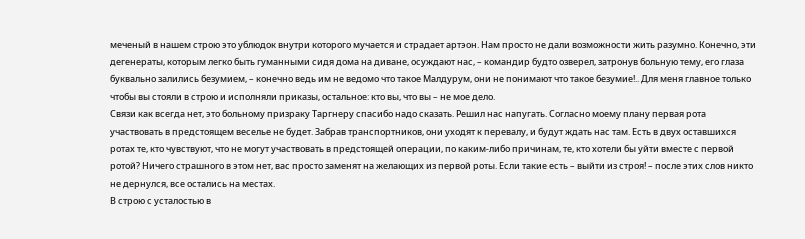меченый в нашем строю это ублюдок внутри которого мучается и страдает артэон. Нам просто не дали возможности жить разумно. Конечно, эти дегенераты, которым легко быть гуманными сидя дома на диване, осуждают нас, – командир будто озверел, затронув больную тему, его глаза буквально залились безумием, – конечно ведь им не ведомо что такое Малдурум, они не понимают что такое безумие!.. Для меня главное только чтобы вы стояли в строю и исполняли приказы, остальное: кто вы, что вы – не мое дело.
Связи как всегда нет, это больному призраку Таргнеру спасибо надо сказать. Решил нас напугать. Согласно моему плану первая рота участвовать в предстоящем веселье не будет. Забрав транспортников, они уходят к перевалу, и будут ждать нас там. Есть в двух оставшихся ротах те, кто чувствуют, что не могут участвовать в предстоящей операции, по каким-либо причинам, те, кто хотели бы уйти вместе с первой ротой? Ничего страшного в этом нет, вас просто заменят на желающих из первой роты. Если такие есть – выйти из строя! – после этих слов никто не дернулся, все остались на местах.
В строю с усталостью в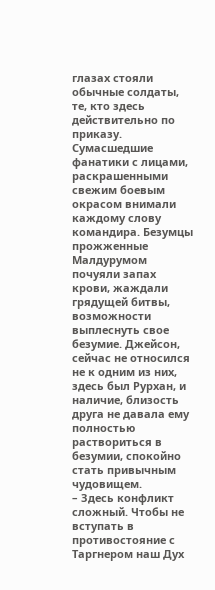глазах стояли обычные солдаты, те, кто здесь действительно по приказу. Сумасшедшие фанатики с лицами, раскрашенными свежим боевым окрасом внимали каждому слову командира. Безумцы прожженные Малдурумом почуяли запах крови, жаждали грядущей битвы, возможности выплеснуть свое безумие. Джейсон, сейчас не относился не к одним из них, здесь был Рурхан, и наличие, близость друга не давала ему полностью раствориться в безумии, спокойно стать привычным чудовищем.
– Здесь конфликт сложный. Чтобы не вступать в противостояние с Таргнером наш Дух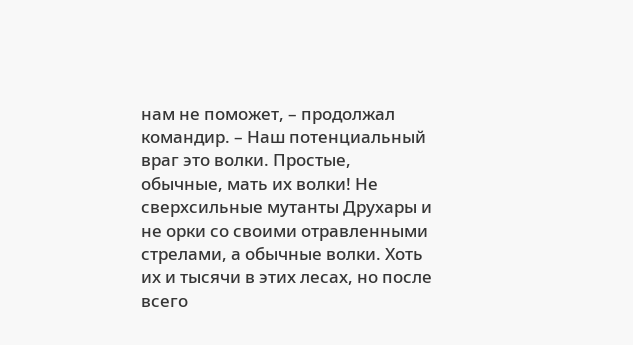нам не поможет, – продолжал командир. – Наш потенциальный враг это волки. Простые, обычные, мать их волки! Не сверхсильные мутанты Друхары и не орки со своими отравленными стрелами, а обычные волки. Хоть их и тысячи в этих лесах, но после всего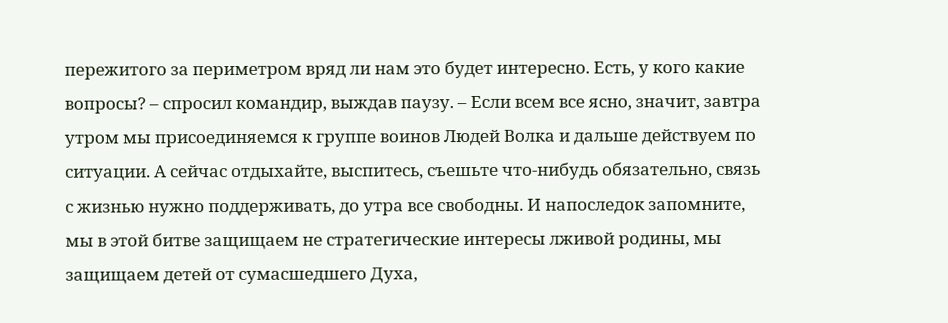пережитого за периметром вряд ли нам это будет интересно. Есть, у кого какие вопросы? – спросил командир, выждав паузу. – Если всем все ясно, значит, завтра утром мы присоединяемся к группе воинов Людей Волка и дальше действуем по ситуации. А сейчас отдыхайте, выспитесь, съешьте что-нибудь обязательно, связь с жизнью нужно поддерживать, до утра все свободны. И напоследок запомните, мы в этой битве защищаем не стратегические интересы лживой родины, мы защищаем детей от сумасшедшего Духа,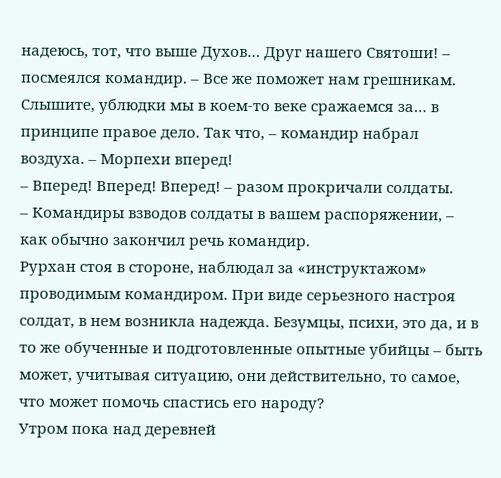надеюсь, тот, что выше Духов… Друг нашего Святоши! – посмеялся командир. – Все же поможет нам грешникам. Слышите, ублюдки мы в коем-то веке сражаемся за… в принципе правое дело. Так что, – командир набрал воздуха. – Морпехи вперед!
– Вперед! Вперед! Вперед! – разом прокричали солдаты.
– Командиры взводов солдаты в вашем распоряжении, – как обычно закончил речь командир.
Рурхан стоя в стороне, наблюдал за «инструктажом» проводимым командиром. При виде серьезного настроя солдат, в нем возникла надежда. Безумцы, психи, это да, и в то же обученные и подготовленные опытные убийцы – быть может, учитывая ситуацию, они действительно, то самое, что может помочь спастись его народу?
Утром пока над деревней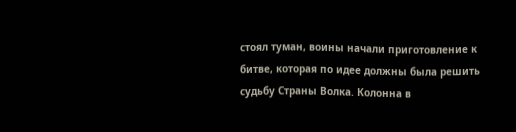стоял туман, воины начали приготовление к битве, которая по идее должны была решить судьбу Страны Волка. Колонна в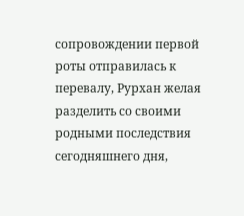сопровождении первой роты отправилась к перевалу, Рурхан желая разделить со своими родными последствия сегодняшнего дня,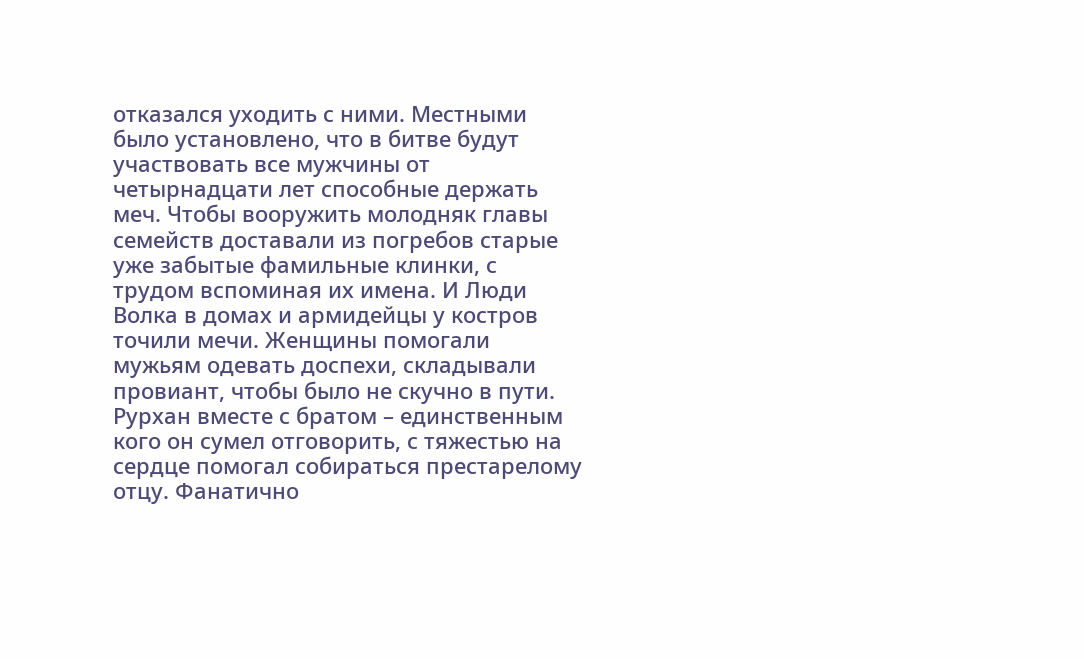отказался уходить с ними. Местными было установлено, что в битве будут участвовать все мужчины от четырнадцати лет способные держать меч. Чтобы вооружить молодняк главы семейств доставали из погребов старые уже забытые фамильные клинки, с трудом вспоминая их имена. И Люди Волка в домах и армидейцы у костров точили мечи. Женщины помогали мужьям одевать доспехи, складывали провиант, чтобы было не скучно в пути. Рурхан вместе с братом – единственным кого он сумел отговорить, с тяжестью на сердце помогал собираться престарелому отцу. Фанатично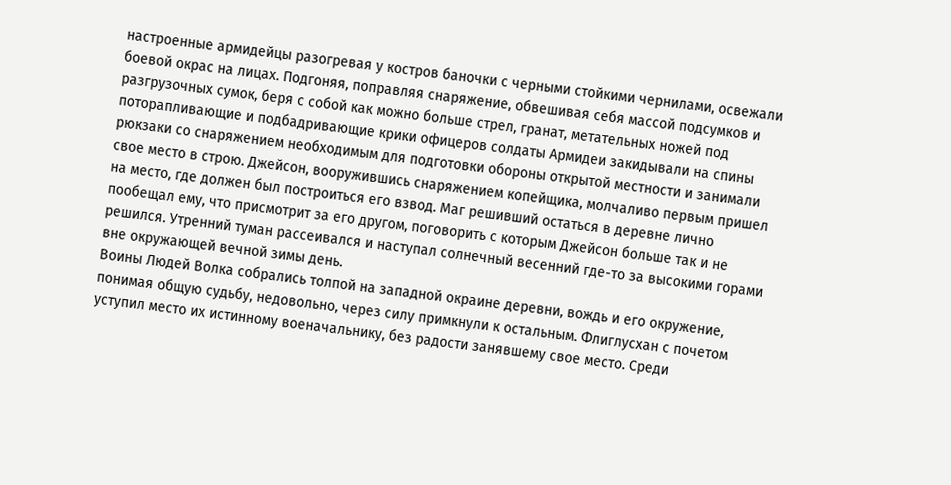настроенные армидейцы разогревая у костров баночки с черными стойкими чернилами, освежали боевой окрас на лицах. Подгоняя, поправляя снаряжение, обвешивая себя массой подсумков и разгрузочных сумок, беря с собой как можно больше стрел, гранат, метательных ножей под поторапливающие и подбадривающие крики офицеров солдаты Армидеи закидывали на спины рюкзаки со снаряжением необходимым для подготовки обороны открытой местности и занимали свое место в строю. Джейсон, вооружившись снаряжением копейщика, молчаливо первым пришел на место, где должен был построиться его взвод. Маг решивший остаться в деревне лично пообещал ему, что присмотрит за его другом, поговорить с которым Джейсон больше так и не решился. Утренний туман рассеивался и наступал солнечный весенний где-то за высокими горами вне окружающей вечной зимы день.
Воины Людей Волка собрались толпой на западной окраине деревни, вождь и его окружение, понимая общую судьбу, недовольно, через силу примкнули к остальным. Флиглусхан с почетом уступил место их истинному военачальнику, без радости занявшему свое место. Среди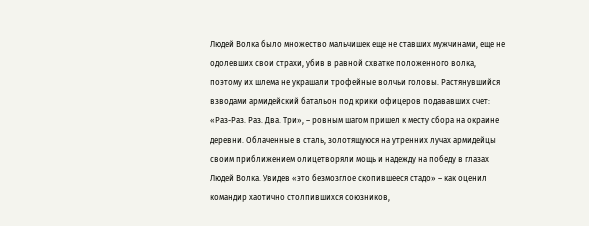Людей Волка было множество мальчишек еще не ставших мужчинами, еще не одолевших свои страхи, убив в равной схватке положенного волка, поэтому их шлема не украшали трофейные волчьи головы. Растянувшийся взводами армидейский батальон под крики офицеров подававших счет: «Раз-Раз. Раз. Два. Три», – ровным шагом пришел к месту сбора на окраине деревни. Облаченные в сталь, золотящуюся на утренних лучах армидейцы своим приближением олицетворяли мощь и надежду на победу в глазах Людей Волка. Увидев «это безмозглое скопившееся стадо» – как оценил командир хаотично столпившихся союзников,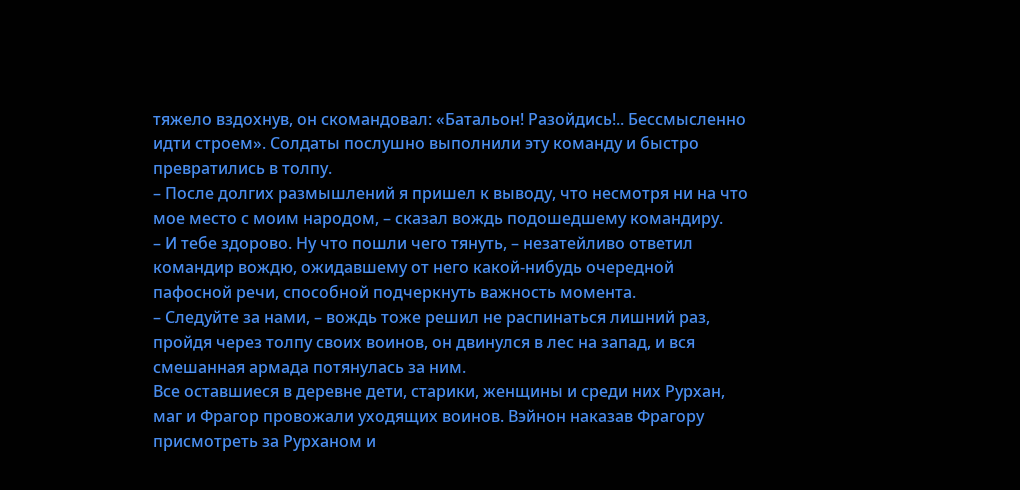тяжело вздохнув, он скомандовал: «Батальон! Разойдись!.. Бессмысленно идти строем». Солдаты послушно выполнили эту команду и быстро превратились в толпу.
– После долгих размышлений я пришел к выводу, что несмотря ни на что мое место с моим народом, – сказал вождь подошедшему командиру.
– И тебе здорово. Ну что пошли чего тянуть, – незатейливо ответил командир вождю, ожидавшему от него какой-нибудь очередной пафосной речи, способной подчеркнуть важность момента.
– Следуйте за нами, – вождь тоже решил не распинаться лишний раз, пройдя через толпу своих воинов, он двинулся в лес на запад, и вся смешанная армада потянулась за ним.
Все оставшиеся в деревне дети, старики, женщины и среди них Рурхан, маг и Фрагор провожали уходящих воинов. Вэйнон наказав Фрагору присмотреть за Рурханом и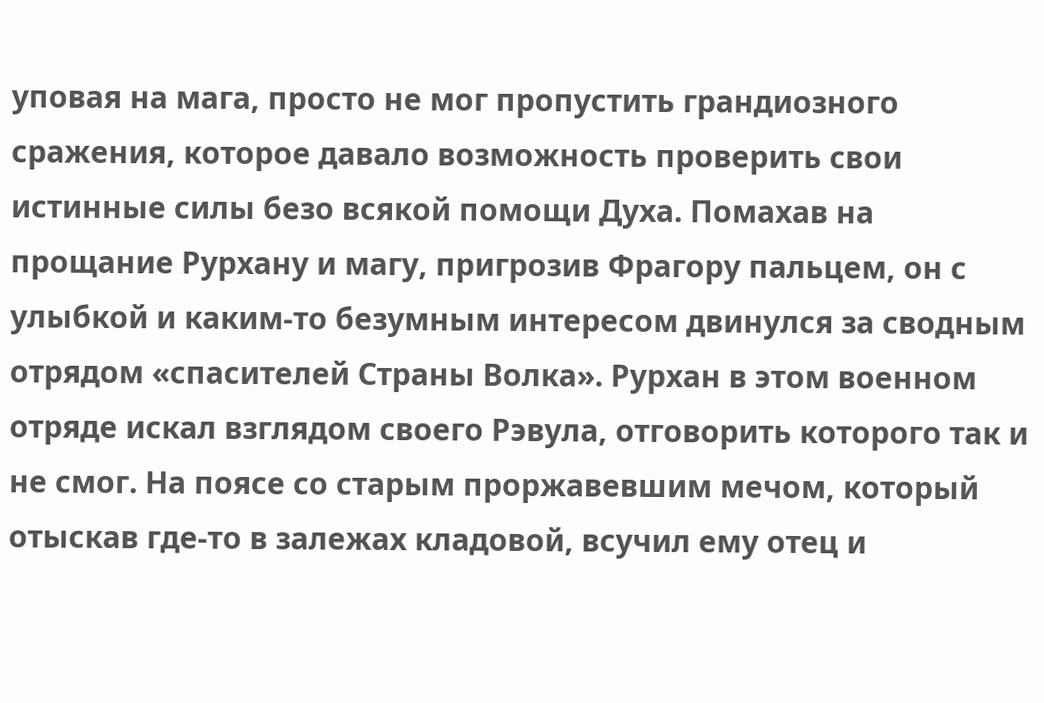уповая на мага, просто не мог пропустить грандиозного сражения, которое давало возможность проверить свои истинные силы безо всякой помощи Духа. Помахав на прощание Рурхану и магу, пригрозив Фрагору пальцем, он с улыбкой и каким-то безумным интересом двинулся за сводным отрядом «спасителей Страны Волка». Рурхан в этом военном отряде искал взглядом своего Рэвула, отговорить которого так и не смог. На поясе со старым проржавевшим мечом, который отыскав где-то в залежах кладовой, всучил ему отец и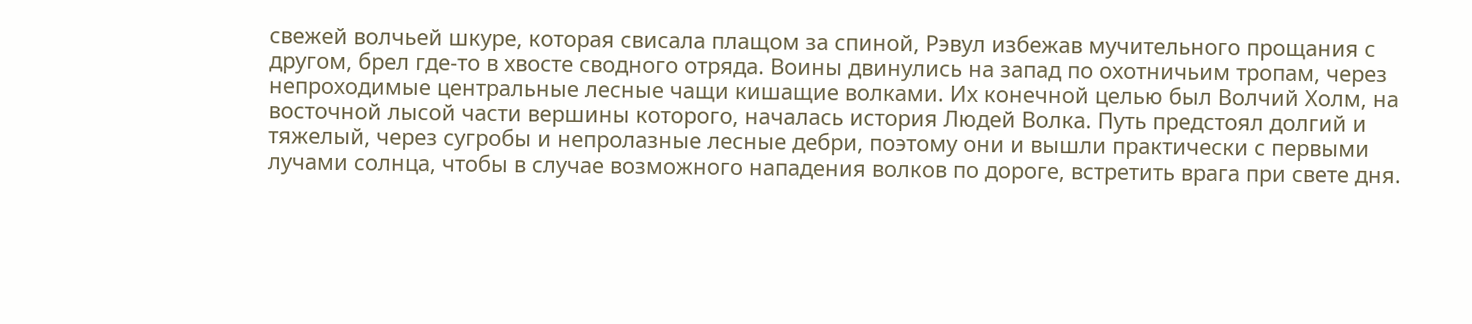свежей волчьей шкуре, которая свисала плащом за спиной, Рэвул избежав мучительного прощания с другом, брел где-то в хвосте сводного отряда. Воины двинулись на запад по охотничьим тропам, через непроходимые центральные лесные чащи кишащие волками. Их конечной целью был Волчий Холм, на восточной лысой части вершины которого, началась история Людей Волка. Путь предстоял долгий и тяжелый, через сугробы и непролазные лесные дебри, поэтому они и вышли практически с первыми лучами солнца, чтобы в случае возможного нападения волков по дороге, встретить врага при свете дня.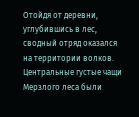Отойдя от деревни, углубившись в лес, сводный отряд оказался на территории волков. Центральные густые чащи Мерзлого леса были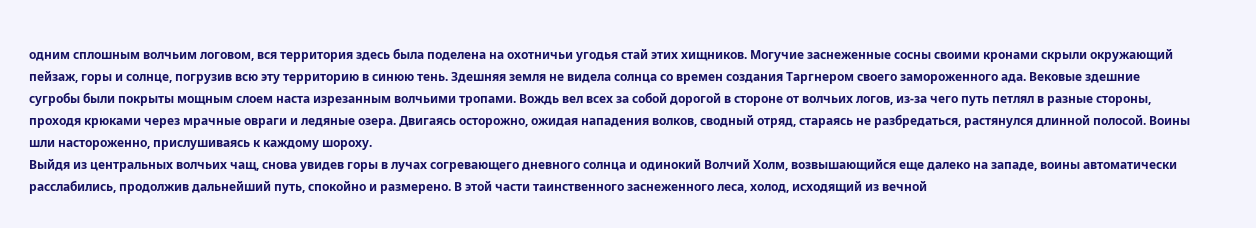одним сплошным волчьим логовом, вся территория здесь была поделена на охотничьи угодья стай этих хищников. Могучие заснеженные сосны своими кронами скрыли окружающий пейзаж, горы и солнце, погрузив всю эту территорию в синюю тень. Здешняя земля не видела солнца со времен создания Таргнером своего замороженного ада. Вековые здешние сугробы были покрыты мощным слоем наста изрезанным волчьими тропами. Вождь вел всех за собой дорогой в стороне от волчьих логов, из-за чего путь петлял в разные стороны, проходя крюками через мрачные овраги и ледяные озера. Двигаясь осторожно, ожидая нападения волков, сводный отряд, стараясь не разбредаться, растянулся длинной полосой. Воины шли настороженно, прислушиваясь к каждому шороху.
Выйдя из центральных волчьих чащ, снова увидев горы в лучах согревающего дневного солнца и одинокий Волчий Холм, возвышающийся еще далеко на западе, воины автоматически расслабились, продолжив дальнейший путь, спокойно и размерено. В этой части таинственного заснеженного леса, холод, исходящий из вечной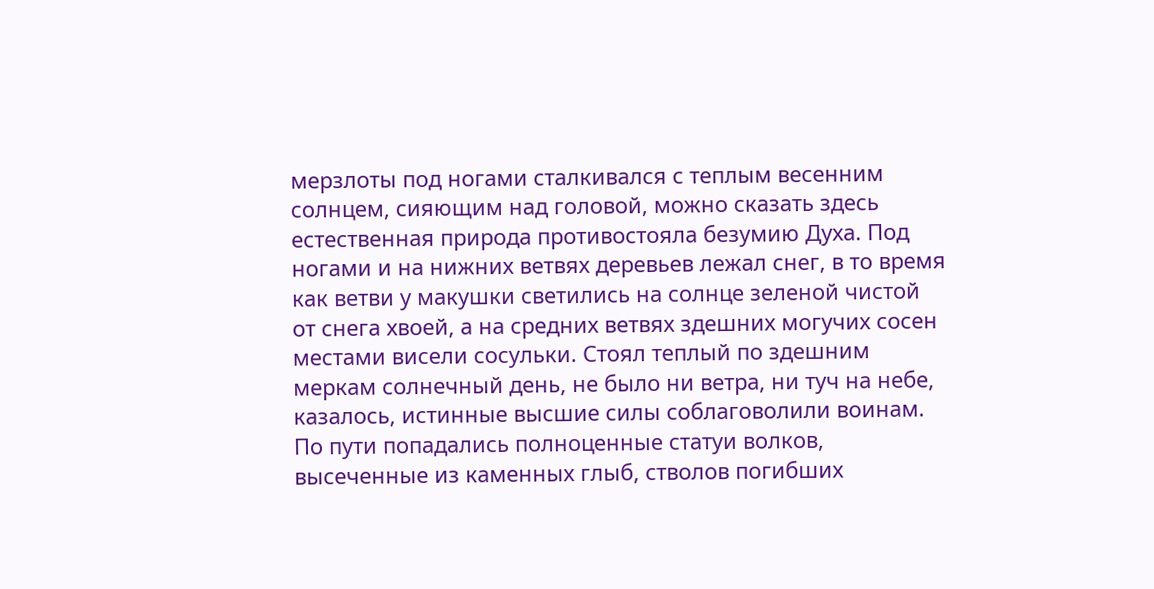мерзлоты под ногами сталкивался с теплым весенним солнцем, сияющим над головой, можно сказать здесь естественная природа противостояла безумию Духа. Под ногами и на нижних ветвях деревьев лежал снег, в то время как ветви у макушки светились на солнце зеленой чистой от снега хвоей, а на средних ветвях здешних могучих сосен местами висели сосульки. Стоял теплый по здешним меркам солнечный день, не было ни ветра, ни туч на небе, казалось, истинные высшие силы соблаговолили воинам.
По пути попадались полноценные статуи волков, высеченные из каменных глыб, стволов погибших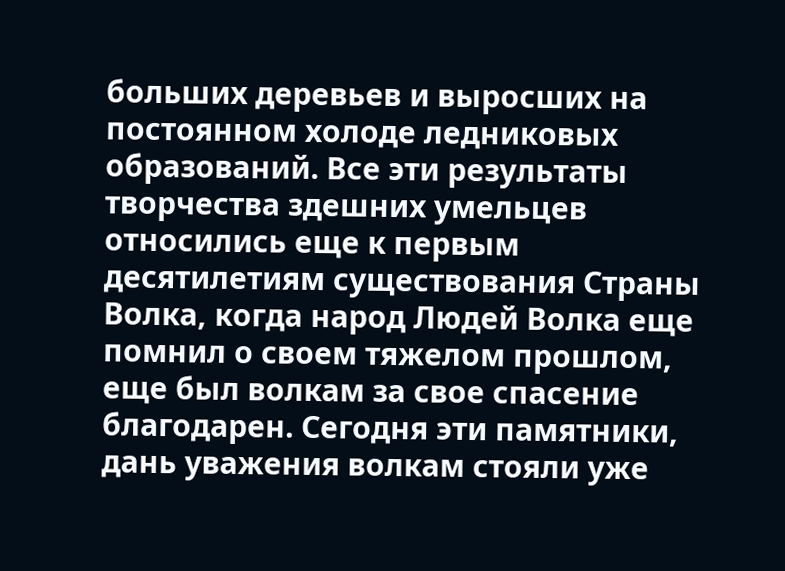больших деревьев и выросших на постоянном холоде ледниковых образований. Все эти результаты творчества здешних умельцев относились еще к первым десятилетиям существования Страны Волка, когда народ Людей Волка еще помнил о своем тяжелом прошлом, еще был волкам за свое спасение благодарен. Сегодня эти памятники, дань уважения волкам стояли уже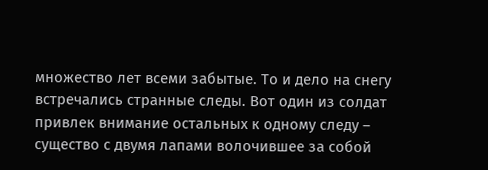множество лет всеми забытые. То и дело на снегу встречались странные следы. Вот один из солдат привлек внимание остальных к одному следу – существо с двумя лапами волочившее за собой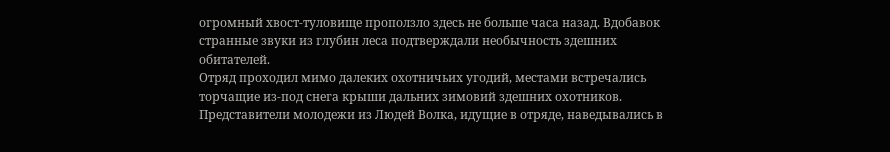огромный хвост-туловище проползло здесь не больше часа назад. Вдобавок странные звуки из глубин леса подтверждали необычность здешних обитателей.
Отряд проходил мимо далеких охотничьих угодий, местами встречались торчащие из-под снега крыши дальних зимовий здешних охотников. Представители молодежи из Людей Волка, идущие в отряде, наведывались в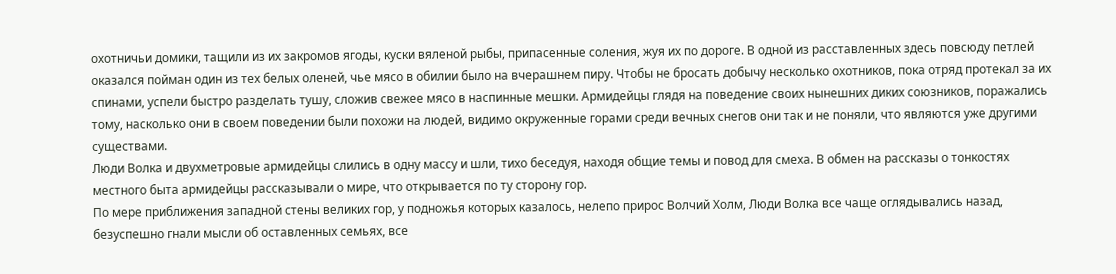охотничьи домики, тащили из их закромов ягоды, куски вяленой рыбы, припасенные соления, жуя их по дороге. В одной из расставленных здесь повсюду петлей оказался пойман один из тех белых оленей, чье мясо в обилии было на вчерашнем пиру. Чтобы не бросать добычу несколько охотников, пока отряд протекал за их спинами, успели быстро разделать тушу, сложив свежее мясо в наспинные мешки. Армидейцы глядя на поведение своих нынешних диких союзников, поражались тому, насколько они в своем поведении были похожи на людей, видимо окруженные горами среди вечных снегов они так и не поняли, что являются уже другими существами.
Люди Волка и двухметровые армидейцы слились в одну массу и шли, тихо беседуя, находя общие темы и повод для смеха. В обмен на рассказы о тонкостях местного быта армидейцы рассказывали о мире, что открывается по ту сторону гор.
По мере приближения западной стены великих гор, у подножья которых казалось, нелепо прирос Волчий Холм, Люди Волка все чаще оглядывались назад, безуспешно гнали мысли об оставленных семьях, все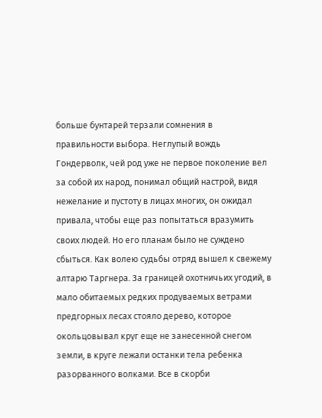больше бунтарей терзали сомнения в правильности выбора. Неглупый вождь Гондерволк, чей род уже не первое поколение вел за собой их народ, понимал общий настрой, видя нежелание и пустоту в лицах многих, он ожидал привала, чтобы еще раз попытаться вразумить своих людей. Но его планам было не суждено сбыться. Как волею судьбы отряд вышел к свежему алтарю Таргнера. За границей охотничьих угодий, в мало обитаемых редких продуваемых ветрами предгорных лесах стояло дерево, которое окольцовывал круг еще не занесенной снегом земли, в круге лежали останки тела ребенка разорванного волками. Все в скорби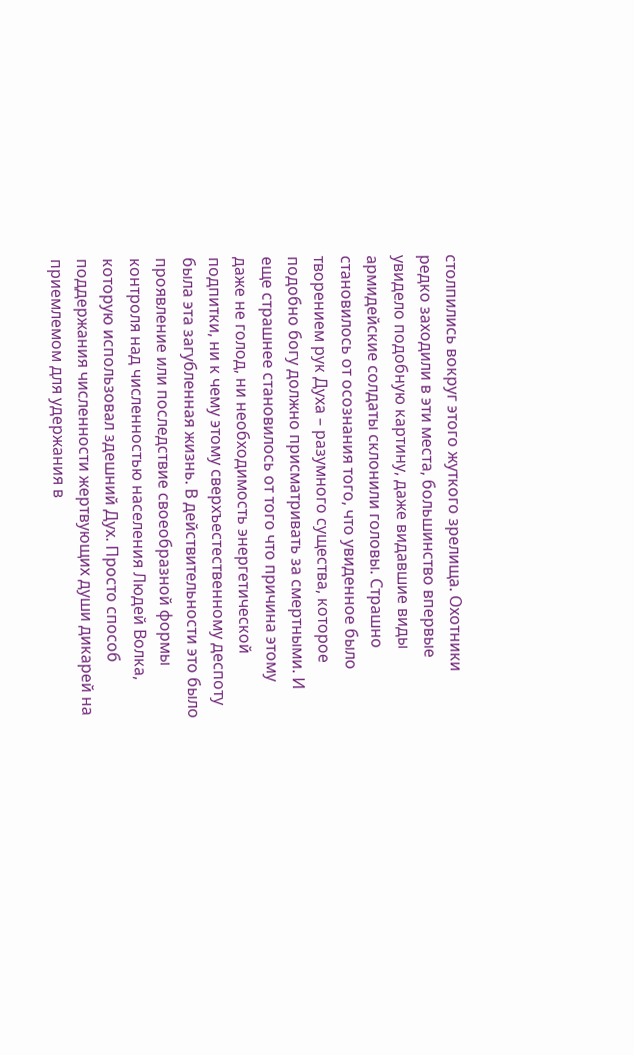столпились вокруг этого жуткого зрелища. Охотники редко заходили в эти места, большинство впервые увидело подобную картину, даже видавшие виды армидейские солдаты склонили головы. Страшно становилось от осознания того, что увиденное было творением рук Духа – разумного существа, которое подобно богу должно присматривать за смертными. И еще страшнее становилось от того что причина этому даже не голод, ни необходимость энергетической подпитки, ни к чему этому сверхъестественному деспоту была эта загубленная жизнь. В действительности это было проявление или последствие своеобразной формы контроля над численностью населения Людей Волка, которую использовал здешний Дух. Просто способ поддержания численности жертвующих души дикарей на приемлемом для удержания в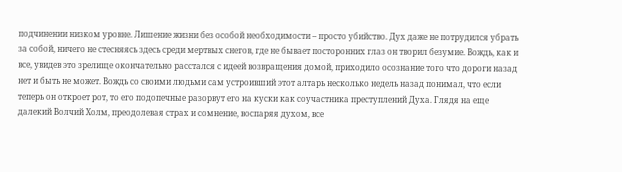подчинении низком уровне. Лишение жизни без особой необходимости – просто убийство. Дух даже не потрудился убрать за собой, ничего не стесняясь здесь среди мертвых снегов, где не бывает посторонних глаз он творил безумие. Вождь, как и все, увидев это зрелище окончательно расстался с идеей возвращения домой, приходило осознание того что дороги назад нет и быть не может. Вождь со своими людьми сам устроивший этот алтарь несколько недель назад понимал, что если теперь он откроет рот, то его подопечные разорвут его на куски как соучастника преступлений Духа. Глядя на еще далекий Волчий Холм, преодолевая страх и сомнение, воспаряя духом, все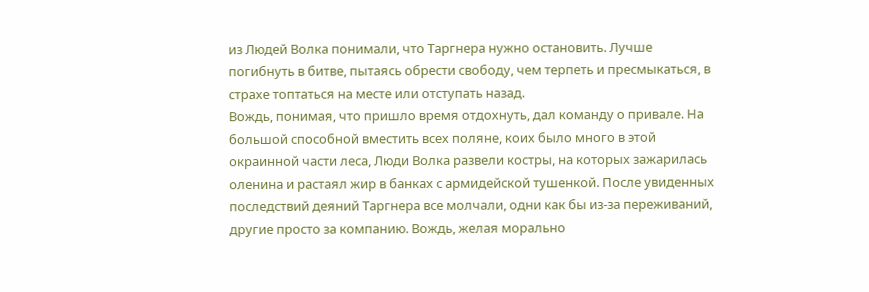из Людей Волка понимали, что Таргнера нужно остановить. Лучше погибнуть в битве, пытаясь обрести свободу, чем терпеть и пресмыкаться, в страхе топтаться на месте или отступать назад.
Вождь, понимая, что пришло время отдохнуть, дал команду о привале. На большой способной вместить всех поляне, коих было много в этой окраинной части леса, Люди Волка развели костры, на которых зажарилась оленина и растаял жир в банках с армидейской тушенкой. После увиденных последствий деяний Таргнера все молчали, одни как бы из-за переживаний, другие просто за компанию. Вождь, желая морально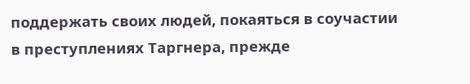поддержать своих людей, покаяться в соучастии в преступлениях Таргнера, прежде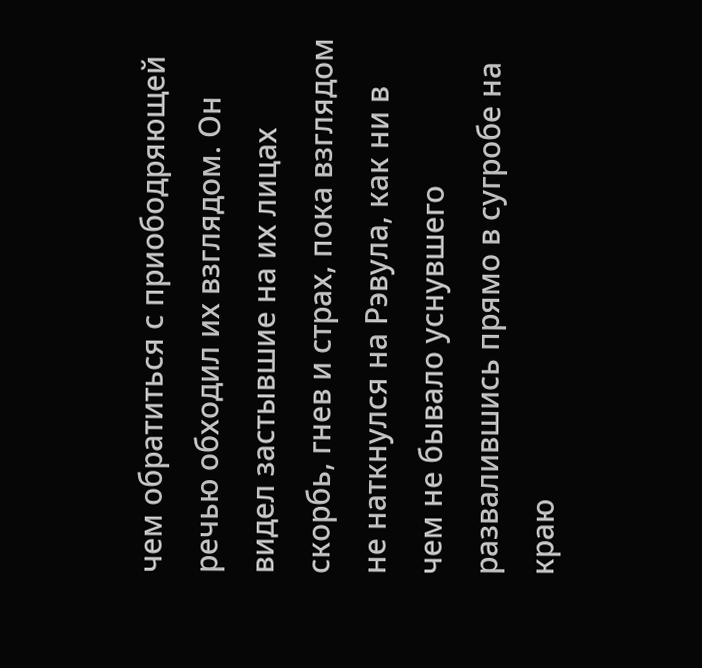чем обратиться с приободряющей речью обходил их взглядом. Он видел застывшие на их лицах скорбь, гнев и страх, пока взглядом не наткнулся на Рэвула, как ни в чем не бывало уснувшего развалившись прямо в сугробе на краю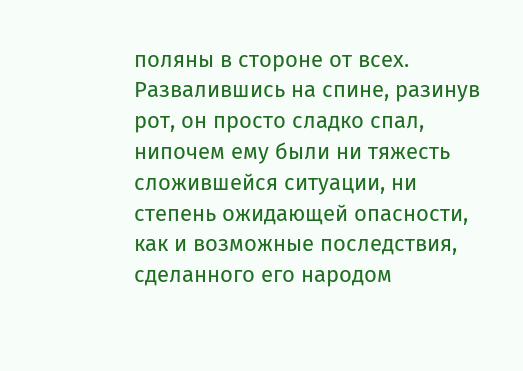поляны в стороне от всех. Развалившись на спине, разинув рот, он просто сладко спал, нипочем ему были ни тяжесть сложившейся ситуации, ни степень ожидающей опасности, как и возможные последствия, сделанного его народом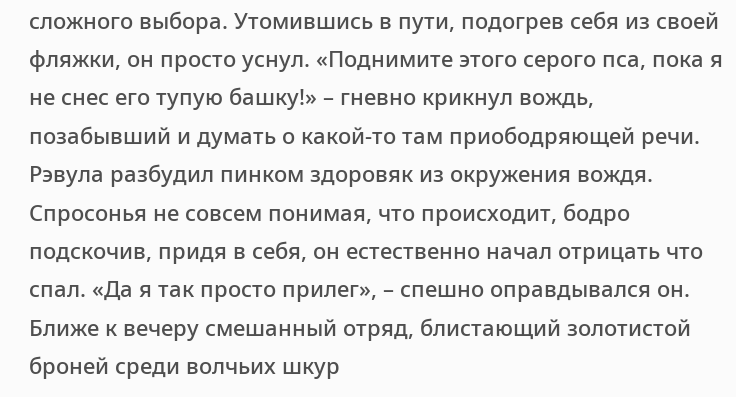сложного выбора. Утомившись в пути, подогрев себя из своей фляжки, он просто уснул. «Поднимите этого серого пса, пока я не снес его тупую башку!» – гневно крикнул вождь, позабывший и думать о какой-то там приободряющей речи. Рэвула разбудил пинком здоровяк из окружения вождя. Спросонья не совсем понимая, что происходит, бодро подскочив, придя в себя, он естественно начал отрицать что спал. «Да я так просто прилег», – спешно оправдывался он.
Ближе к вечеру смешанный отряд, блистающий золотистой броней среди волчьих шкур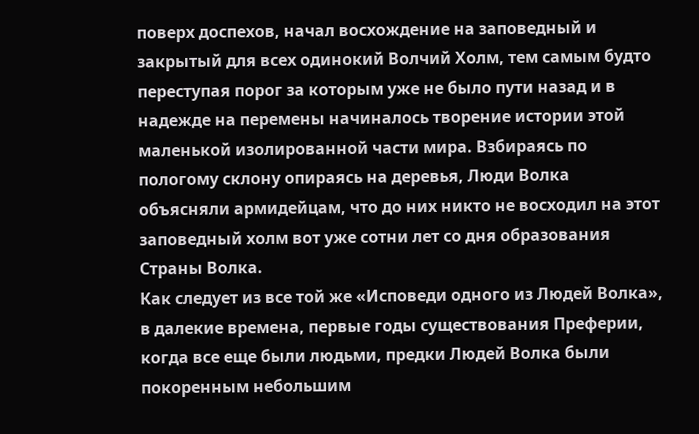поверх доспехов, начал восхождение на заповедный и закрытый для всех одинокий Волчий Холм, тем самым будто переступая порог за которым уже не было пути назад и в надежде на перемены начиналось творение истории этой маленькой изолированной части мира. Взбираясь по пологому склону опираясь на деревья, Люди Волка объясняли армидейцам, что до них никто не восходил на этот заповедный холм вот уже сотни лет со дня образования Страны Волка.
Как следует из все той же «Исповеди одного из Людей Волка», в далекие времена, первые годы существования Преферии, когда все еще были людьми, предки Людей Волка были покоренным небольшим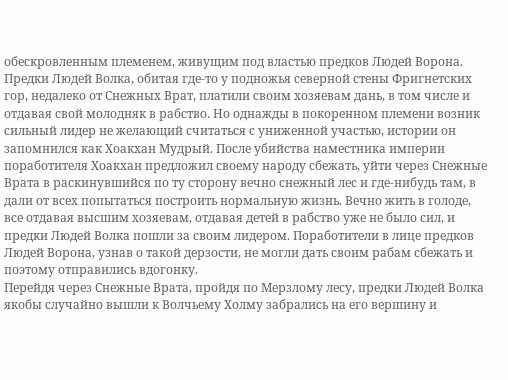обескровленным племенем, живущим под властью предков Людей Ворона. Предки Людей Волка, обитая где-то у подножья северной стены Фригнетских гор, недалеко от Снежных Врат, платили своим хозяевам дань, в том числе и отдавая свой молодняк в рабство. Но однажды в покоренном племени возник сильный лидер не желающий считаться с униженной участью, истории он запомнился как Хоакхан Мудрый. После убийства наместника империи поработителя Хоакхан предложил своему народу сбежать, уйти через Снежные Врата в раскинувшийся по ту сторону вечно снежный лес и где-нибудь там, в дали от всех попытаться построить нормальную жизнь. Вечно жить в голоде, все отдавая высшим хозяевам, отдавая детей в рабство уже не было сил, и предки Людей Волка пошли за своим лидером. Поработители в лице предков Людей Ворона, узнав о такой дерзости, не могли дать своим рабам сбежать и поэтому отправились вдогонку.
Перейдя через Снежные Врата, пройдя по Мерзлому лесу, предки Людей Волка якобы случайно вышли к Волчьему Холму забрались на его вершину и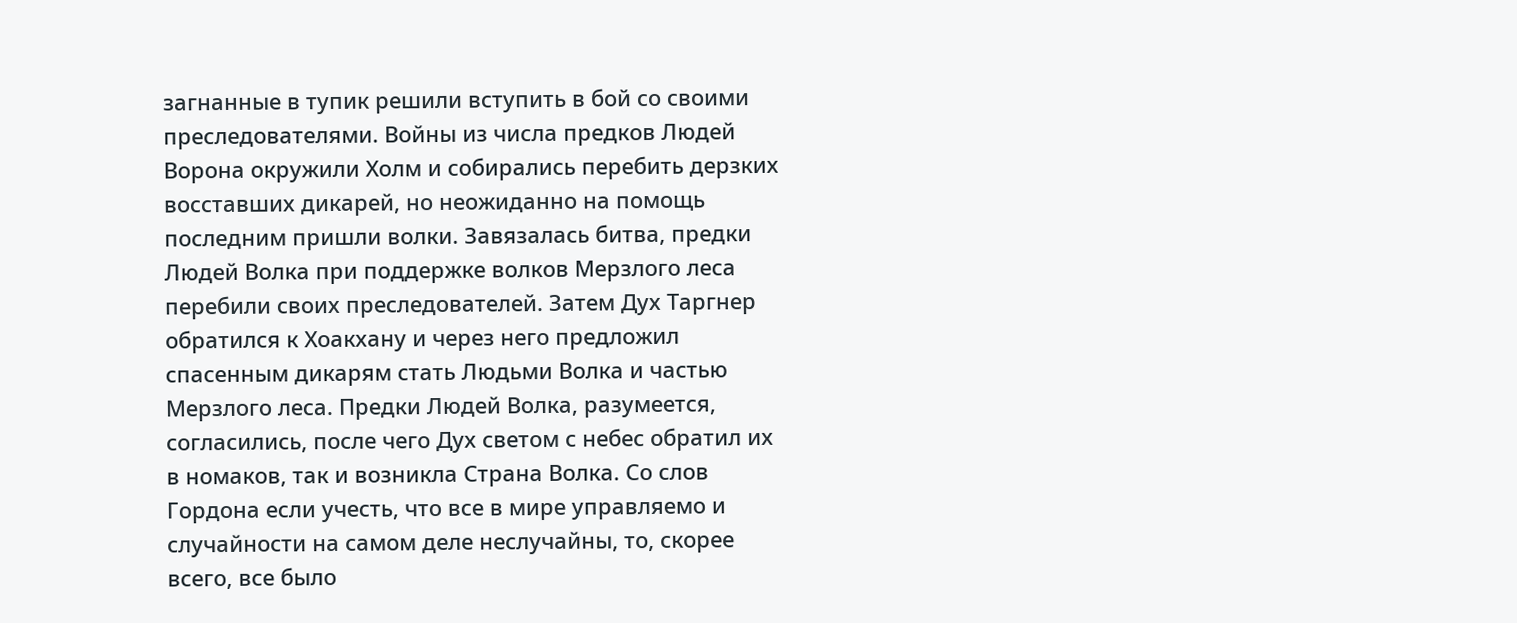загнанные в тупик решили вступить в бой со своими преследователями. Войны из числа предков Людей Ворона окружили Холм и собирались перебить дерзких восставших дикарей, но неожиданно на помощь последним пришли волки. Завязалась битва, предки Людей Волка при поддержке волков Мерзлого леса перебили своих преследователей. Затем Дух Таргнер обратился к Хоакхану и через него предложил спасенным дикарям стать Людьми Волка и частью Мерзлого леса. Предки Людей Волка, разумеется, согласились, после чего Дух светом с небес обратил их в номаков, так и возникла Страна Волка. Со слов Гордона если учесть, что все в мире управляемо и случайности на самом деле неслучайны, то, скорее всего, все было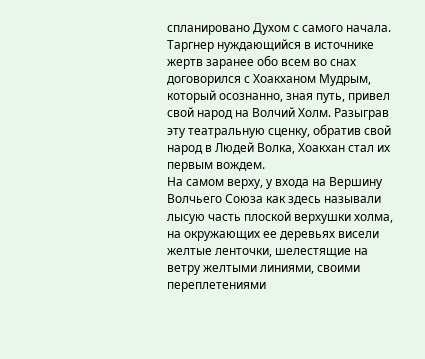спланировано Духом с самого начала. Таргнер нуждающийся в источнике жертв заранее обо всем во снах договорился с Хоакханом Мудрым, который осознанно, зная путь, привел свой народ на Волчий Холм. Разыграв эту театральную сценку, обратив свой народ в Людей Волка, Хоакхан стал их первым вождем.
На самом верху, у входа на Вершину Волчьего Союза как здесь называли лысую часть плоской верхушки холма, на окружающих ее деревьях висели желтые ленточки, шелестящие на ветру желтыми линиями, своими переплетениями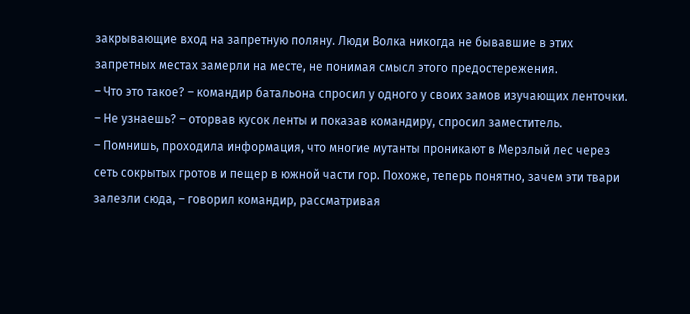закрывающие вход на запретную поляну. Люди Волка никогда не бывавшие в этих запретных местах замерли на месте, не понимая смысл этого предостережения.
– Что это такое? – командир батальона спросил у одного у своих замов изучающих ленточки.
– Не узнаешь? – оторвав кусок ленты и показав командиру, спросил заместитель.
– Помнишь, проходила информация, что многие мутанты проникают в Мерзлый лес через сеть сокрытых гротов и пещер в южной части гор. Похоже, теперь понятно, зачем эти твари залезли сюда, – говорил командир, рассматривая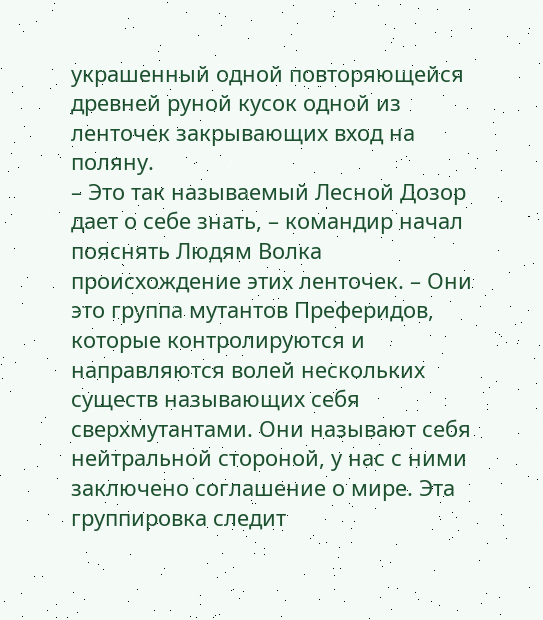украшенный одной повторяющейся древней руной кусок одной из ленточек закрывающих вход на поляну.
– Это так называемый Лесной Дозор дает о себе знать, – командир начал пояснять Людям Волка происхождение этих ленточек. – Они это группа мутантов Преферидов, которые контролируются и направляются волей нескольких существ называющих себя сверхмутантами. Они называют себя нейтральной стороной, у нас с ними заключено соглашение о мире. Эта группировка следит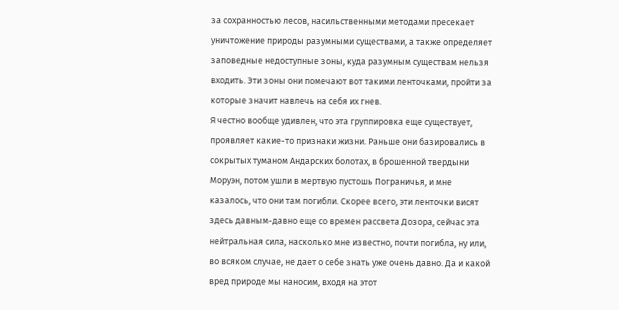за сохранностью лесов, насильственными методами пресекает уничтожение природы разумными существами, а также определяет заповедные недоступные зоны, куда разумным существам нельзя входить. Эти зоны они помечают вот такими ленточками, пройти за которые значит навлечь на себя их гнев.
Я честно вообще удивлен, что эта группировка еще существует, проявляет какие-то признаки жизни. Раньше они базировались в сокрытых туманом Андарских болотах, в брошенной твердыни Моруэн, потом ушли в мертвую пустошь Пограничья, и мне казалось, что они там погибли. Скорее всего, эти ленточки висят здесь давным-давно еще со времен рассвета Дозора, сейчас эта нейтральная сила, насколько мне известно, почти погибла, ну или, во всяком случае, не дает о себе знать уже очень давно. Да и какой вред природе мы наносим, входя на этот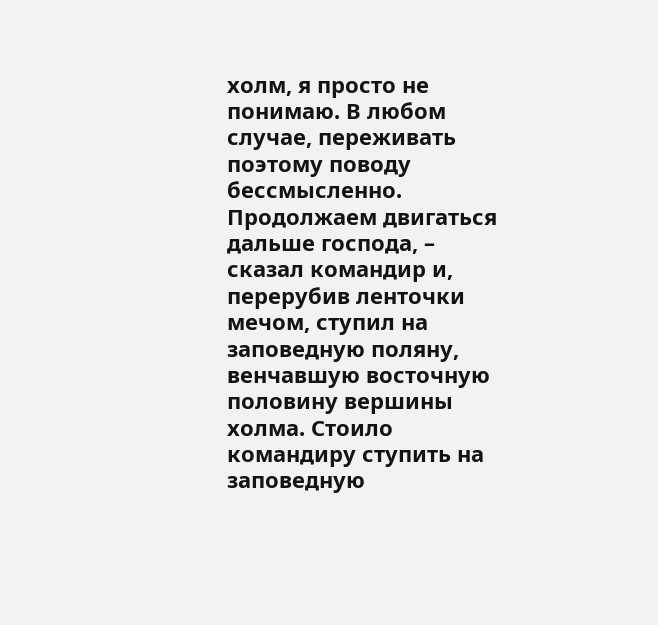холм, я просто не понимаю. В любом случае, переживать поэтому поводу бессмысленно. Продолжаем двигаться дальше господа, – сказал командир и, перерубив ленточки мечом, ступил на заповедную поляну, венчавшую восточную половину вершины холма. Стоило командиру ступить на заповедную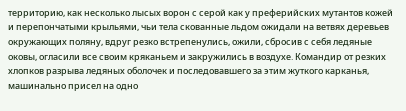территорию, как несколько лысых ворон с серой как у преферийских мутантов кожей и перепончатыми крыльями, чьи тела скованные льдом ожидали на ветвях деревьев окружающих поляну, вдруг резко встрепенулись, ожили, сбросив с себя ледяные оковы, огласили все своим кряканьем и закружились в воздухе. Командир от резких хлопков разрыва ледяных оболочек и последовавшего за этим жуткого карканья, машинально присел на одно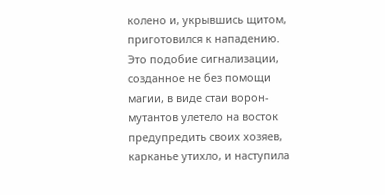колено и, укрывшись щитом, приготовился к нападению. Это подобие сигнализации, созданное не без помощи магии, в виде стаи ворон-мутантов улетело на восток предупредить своих хозяев, карканье утихло, и наступила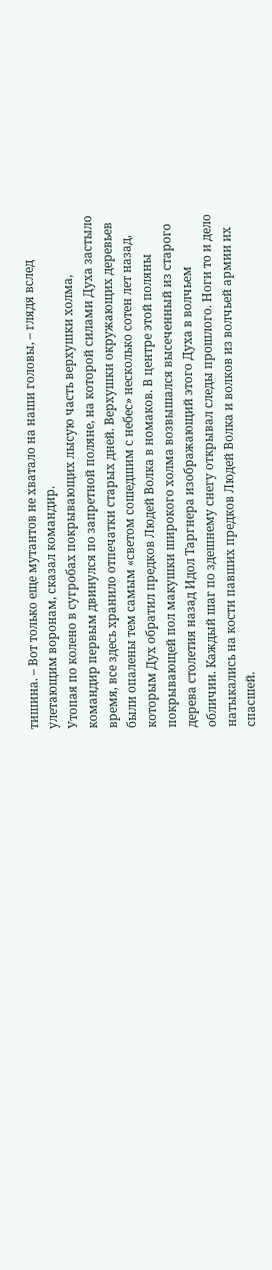тишина. – Вот только еще мутантов не хватало на наши головы, – глядя вслед улетающим воронам, сказал командир.
Утопая по колено в сугробах покрывающих лысую часть верхушки холма, командир первым двинулся по запретной поляне, на которой силами Духа застыло время, все здесь хранило отпечатки старых дней. Верхушки окружающих деревьев были опалены тем самым «светом сошедшим с небес» несколько сотен лет назад, которым Дух обратил предков Людей Волка в номаков. В центре этой поляны покрывающей пол макушки широкого холма возвышался высеченный из старого дерева столетия назад Идол Таргнера изображающий этого Духа в волчьем обличии. Каждый шаг по здешнему снегу открывал следы прошлого. Ноги то и дело натыкались на кости павших предков Людей Волка и волков из волчьей армии их спасшей.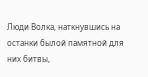Люди Волка, наткнувшись на останки былой памятной для них битвы,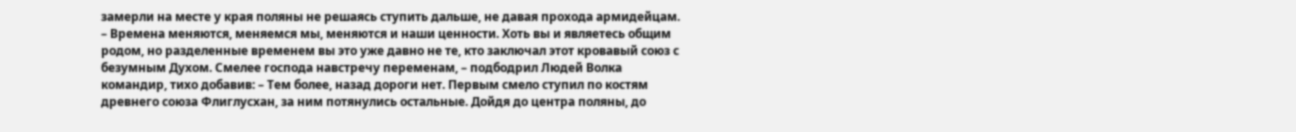замерли на месте у края поляны не решаясь ступить дальше, не давая прохода армидейцам.
– Времена меняются, меняемся мы, меняются и наши ценности. Хоть вы и являетесь общим родом, но разделенные временем вы это уже давно не те, кто заключал этот кровавый союз с безумным Духом. Смелее господа навстречу переменам, – подбодрил Людей Волка командир, тихо добавив: – Тем более, назад дороги нет. Первым смело ступил по костям древнего союза Флиглусхан, за ним потянулись остальные. Дойдя до центра поляны, до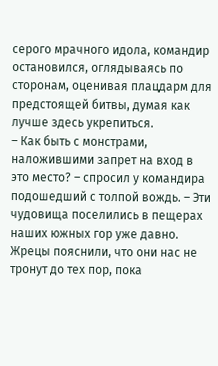серого мрачного идола, командир остановился, оглядываясь по сторонам, оценивая плацдарм для предстоящей битвы, думая как лучше здесь укрепиться.
– Как быть с монстрами, наложившими запрет на вход в это место? – спросил у командира подошедший с толпой вождь. – Эти чудовища поселились в пещерах наших южных гор уже давно. Жрецы пояснили, что они нас не тронут до тех пор, пока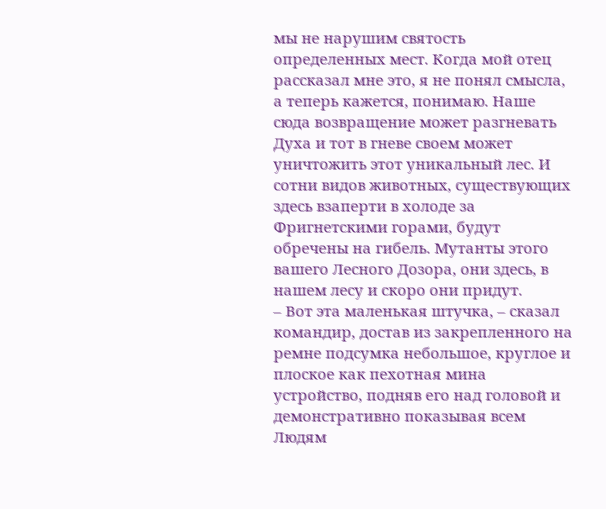мы не нарушим святость определенных мест. Когда мой отец рассказал мне это, я не понял смысла, а теперь кажется, понимаю. Наше сюда возвращение может разгневать Духа и тот в гневе своем может уничтожить этот уникальный лес. И сотни видов животных, существующих здесь взаперти в холоде за Фригнетскими горами, будут обречены на гибель. Мутанты этого вашего Лесного Дозора, они здесь, в нашем лесу и скоро они придут.
– Вот эта маленькая штучка, – сказал командир, достав из закрепленного на ремне подсумка небольшое, круглое и плоское как пехотная мина устройство, подняв его над головой и демонстративно показывая всем Людям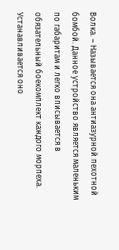Волка. – Называется она антиазурной пехотной бомбой. Данное устройство является маленьким по габаритам и легко вписывается в обязательный боекомплект каждого морпеха. Устанавливается оно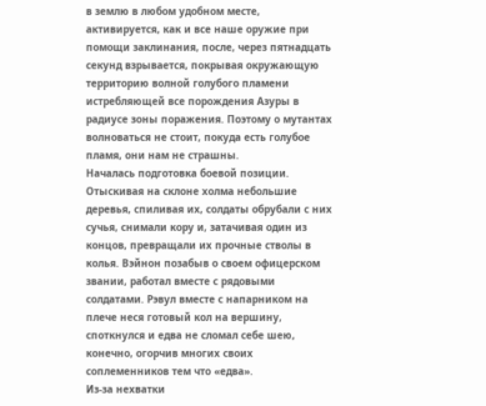в землю в любом удобном месте, активируется, как и все наше оружие при помощи заклинания, после, через пятнадцать секунд взрывается, покрывая окружающую территорию волной голубого пламени истребляющей все порождения Азуры в радиусе зоны поражения. Поэтому о мутантах волноваться не стоит, покуда есть голубое пламя, они нам не страшны.
Началась подготовка боевой позиции. Отыскивая на склоне холма небольшие деревья, спиливая их, солдаты обрубали с них сучья, снимали кору и, затачивая один из концов, превращали их прочные стволы в колья. Вэйнон позабыв о своем офицерском звании, работал вместе с рядовыми солдатами. Рэвул вместе с напарником на плече неся готовый кол на вершину, споткнулся и едва не сломал себе шею, конечно, огорчив многих своих соплеменников тем что «едва».
Из-за нехватки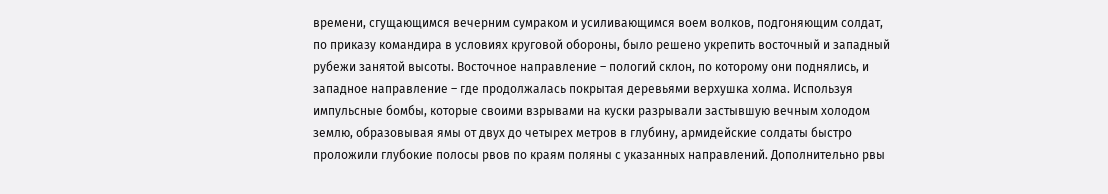времени, сгущающимся вечерним сумраком и усиливающимся воем волков, подгоняющим солдат, по приказу командира в условиях круговой обороны, было решено укрепить восточный и западный рубежи занятой высоты. Восточное направление – пологий склон, по которому они поднялись, и западное направление – где продолжалась покрытая деревьями верхушка холма. Используя импульсные бомбы, которые своими взрывами на куски разрывали застывшую вечным холодом землю, образовывая ямы от двух до четырех метров в глубину, армидейские солдаты быстро проложили глубокие полосы рвов по краям поляны с указанных направлений. Дополнительно рвы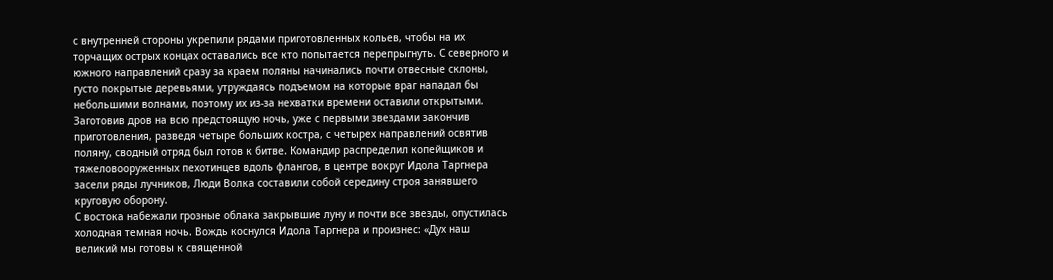с внутренней стороны укрепили рядами приготовленных кольев, чтобы на их торчащих острых концах оставались все кто попытается перепрыгнуть. С северного и южного направлений сразу за краем поляны начинались почти отвесные склоны, густо покрытые деревьями, утруждаясь подъемом на которые враг нападал бы небольшими волнами, поэтому их из-за нехватки времени оставили открытыми. Заготовив дров на всю предстоящую ночь, уже с первыми звездами закончив приготовления, разведя четыре больших костра, с четырех направлений освятив поляну, сводный отряд был готов к битве. Командир распределил копейщиков и тяжеловооруженных пехотинцев вдоль флангов, в центре вокруг Идола Таргнера засели ряды лучников, Люди Волка составили собой середину строя занявшего круговую оборону.
С востока набежали грозные облака закрывшие луну и почти все звезды, опустилась холодная темная ночь. Вождь коснулся Идола Таргнера и произнес: «Дух наш великий мы готовы к священной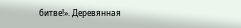битве!». Деревянная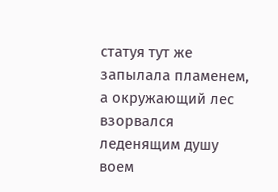статуя тут же запылала пламенем, а окружающий лес взорвался леденящим душу воем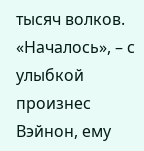тысяч волков. «Началось», – с улыбкой произнес Вэйнон, ему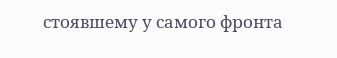стоявшему у самого фронта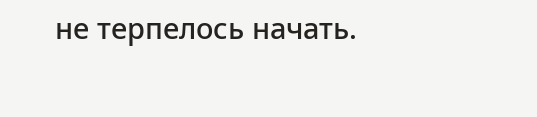не терпелось начать.